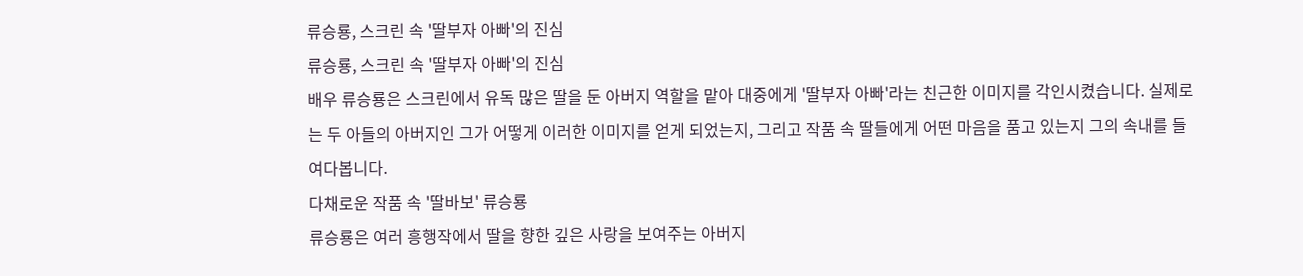류승룡, 스크린 속 '딸부자 아빠'의 진심
류승룡, 스크린 속 '딸부자 아빠'의 진심
배우 류승룡은 스크린에서 유독 많은 딸을 둔 아버지 역할을 맡아 대중에게 '딸부자 아빠'라는 친근한 이미지를 각인시켰습니다. 실제로는 두 아들의 아버지인 그가 어떻게 이러한 이미지를 얻게 되었는지, 그리고 작품 속 딸들에게 어떤 마음을 품고 있는지 그의 속내를 들여다봅니다.
다채로운 작품 속 '딸바보' 류승룡
류승룡은 여러 흥행작에서 딸을 향한 깊은 사랑을 보여주는 아버지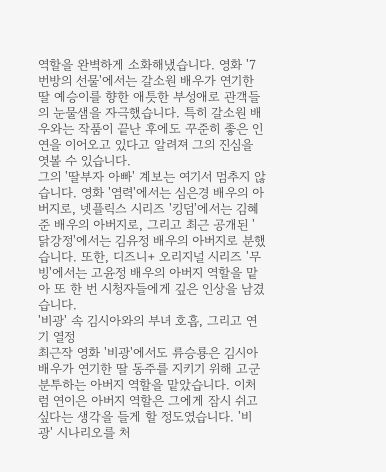역할을 완벽하게 소화해냈습니다. 영화 '7번방의 선물'에서는 갈소원 배우가 연기한 딸 예승이를 향한 애틋한 부성애로 관객들의 눈물샘을 자극했습니다. 특히 갈소원 배우와는 작품이 끝난 후에도 꾸준히 좋은 인연을 이어오고 있다고 알려져 그의 진심을 엿볼 수 있습니다.
그의 '딸부자 아빠' 계보는 여기서 멈추지 않습니다. 영화 '염력'에서는 심은경 배우의 아버지로, 넷플릭스 시리즈 '킹덤'에서는 김혜준 배우의 아버지로, 그리고 최근 공개된 '닭강정'에서는 김유정 배우의 아버지로 분했습니다. 또한, 디즈니+ 오리지널 시리즈 '무빙'에서는 고윤정 배우의 아버지 역할을 맡아 또 한 번 시청자들에게 깊은 인상을 남겼습니다.
'비광' 속 김시아와의 부녀 호흡, 그리고 연기 열정
최근작 영화 '비광'에서도 류승룡은 김시아 배우가 연기한 딸 동주를 지키기 위해 고군분투하는 아버지 역할을 맡았습니다. 이처럼 연이은 아버지 역할은 그에게 잠시 쉬고 싶다는 생각을 들게 할 정도였습니다. '비광' 시나리오를 처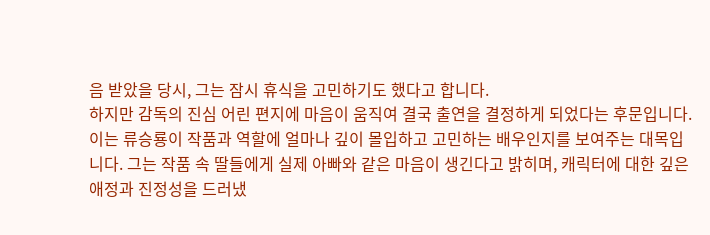음 받았을 당시, 그는 잠시 휴식을 고민하기도 했다고 합니다.
하지만 감독의 진심 어린 편지에 마음이 움직여 결국 출연을 결정하게 되었다는 후문입니다. 이는 류승룡이 작품과 역할에 얼마나 깊이 몰입하고 고민하는 배우인지를 보여주는 대목입니다. 그는 작품 속 딸들에게 실제 아빠와 같은 마음이 생긴다고 밝히며, 캐릭터에 대한 깊은 애정과 진정성을 드러냈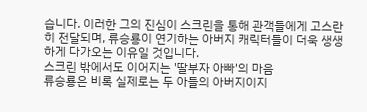습니다. 이러한 그의 진심이 스크린을 통해 관객들에게 고스란히 전달되며, 류승룡이 연기하는 아버지 캐릭터들이 더욱 생생하게 다가오는 이유일 것입니다.
스크린 밖에서도 이어지는 '딸부자 아빠'의 마음
류승룡은 비록 실제로는 두 아들의 아버지이지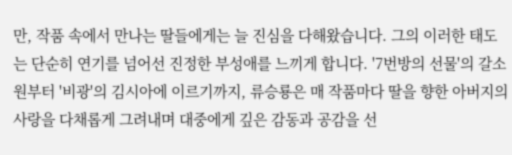만, 작품 속에서 만나는 딸들에게는 늘 진심을 다해왔습니다. 그의 이러한 태도는 단순히 연기를 넘어선 진정한 부성애를 느끼게 합니다. '7번방의 선물'의 갈소원부터 '비광'의 김시아에 이르기까지, 류승룡은 매 작품마다 딸을 향한 아버지의 사랑을 다채롭게 그려내며 대중에게 깊은 감동과 공감을 선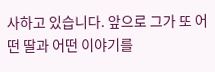사하고 있습니다. 앞으로 그가 또 어떤 딸과 어떤 이야기를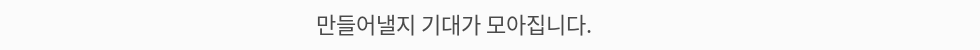만들어낼지 기대가 모아집니다.